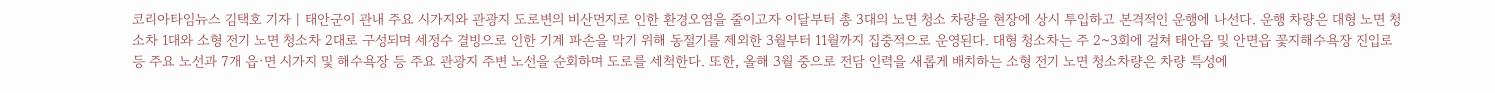코리아타임뉴스 김택호 기자 | 태안군이 관내 주요 시가지와 관광지 도로변의 비산먼지로 인한 환경오염을 줄이고자 이달부터 총 3대의 노면 청소 차량을 현장에 상시 투입하고 본격적인 운행에 나선다. 운행 차량은 대형 노면 청소차 1대와 소형 전기 노면 청소차 2대로 구성되며 세정수 결빙으로 인한 기계 파손을 막기 위해 동절기를 제외한 3월부터 11월까지 집중적으로 운영된다. 대형 청소차는 주 2~3회에 걸쳐 태안읍 및 안면읍 꽃지해수욕장 진입로 등 주요 노선과 7개 읍·면 시가지 및 해수욕장 등 주요 관광지 주변 노선을 순회하며 도로를 세척한다. 또한, 올해 3월 중으로 전담 인력을 새롭게 배치하는 소형 전기 노면 청소차량은 차량 특성에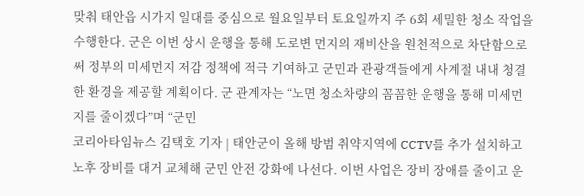맞춰 태안읍 시가지 일대를 중심으로 월요일부터 토요일까지 주 6회 세밀한 청소 작업을 수행한다. 군은 이번 상시 운행을 통해 도로변 먼지의 재비산을 원천적으로 차단함으로써 정부의 미세먼지 저감 정책에 적극 기여하고 군민과 관광객들에게 사계절 내내 청결한 환경을 제공할 계획이다. 군 관계자는 “노면 청소차량의 꼼꼼한 운행을 통해 미세먼지를 줄이겠다”며 “군민
코리아타임뉴스 김택호 기자 | 태안군이 올해 방범 취약지역에 CCTV를 추가 설치하고 노후 장비를 대거 교체해 군민 안전 강화에 나선다. 이번 사업은 장비 장애를 줄이고 운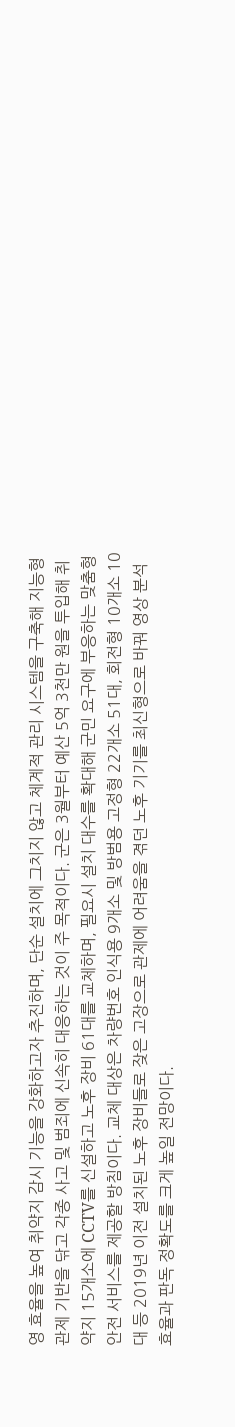영 효율을 높여 취약지 감시 기능을 강화하고자 추진하며, 단순 설치에 그치지 않고 체계적 관리 시스템을 구축해 지능형 관제 기반을 닦고 각종 사고 및 범죄에 신속히 대응하는 것이 주 목적이다. 군은 3월부터 예산 5억 3천만 원을 투입해 취약지 15개소에 CCTV를 신설하고 노후 장비 61대를 교체하며, 필요시 설치 대수를 확대해 군민 요구에 부응하는 맞춤형 안전 서비스를 제공할 방침이다. 교체 대상은 차량번호 인식용 9개소 및 방범용 고정형 22개소 51대, 회전형 10개소 10대 등 2019년 이전 설치된 노후 장비들로 잦은 고장으로 관제에 어려움을 겪던 노후 기기를 최신형으로 바꿔 영상 분석 효율과 판독 정확도를 크게 높일 전망이다.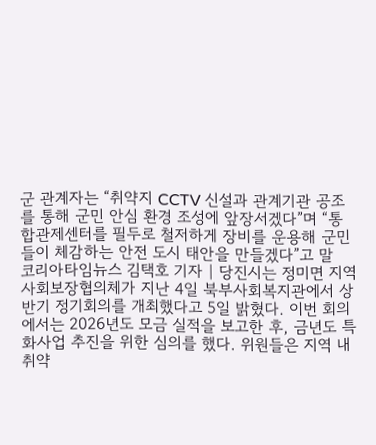군 관계자는 “취약지 CCTV 신설과 관계기관 공조를 통해 군민 안심 환경 조성에 앞장서겠다”며 “통합관제센터를 필두로 철저하게 장비를 운용해 군민들이 체감하는 안전 도시 태안을 만들겠다”고 말
코리아타임뉴스 김택호 기자 | 당진시는 정미면 지역사회보장협의체가 지난 4일 북부사회복지관에서 상반기 정기회의를 개최했다고 5일 밝혔다. 이번 회의에서는 2026년도 모금 실적을 보고한 후, 금년도 특화사업 추진을 위한 심의를 했다. 위원들은 지역 내 취약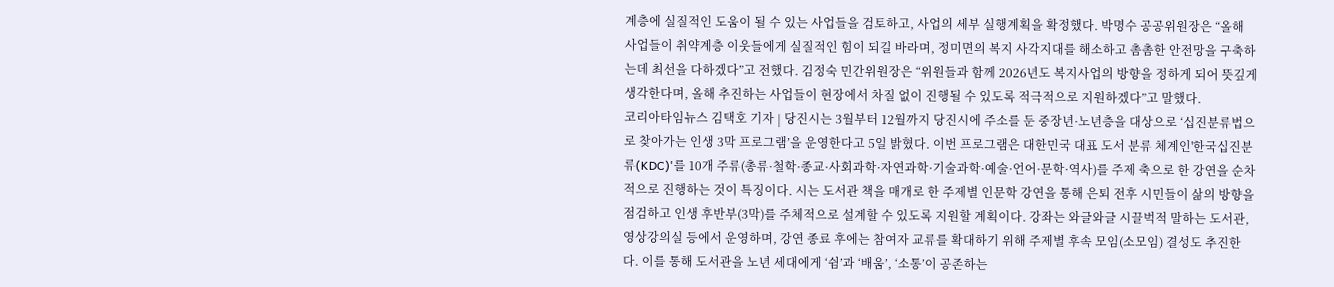계층에 실질적인 도움이 될 수 있는 사업들을 검토하고, 사업의 세부 실행계획을 확정했다. 박명수 공공위원장은 “올해 사업들이 취약계층 이웃들에게 실질적인 힘이 되길 바라며, 정미면의 복지 사각지대를 해소하고 촘촘한 안전망을 구축하는데 최선을 다하겠다”고 전했다. 김정숙 민간위원장은 “위원들과 함께 2026년도 복지사업의 방향을 정하게 되어 뜻깊게 생각한다며, 올해 추진하는 사업들이 현장에서 차질 없이 진행될 수 있도록 적극적으로 지원하겠다”고 말했다.
코리아타임뉴스 김택호 기자 | 당진시는 3월부터 12월까지 당진시에 주소를 둔 중장년·노년층을 대상으로 ‘십진분류법으로 찾아가는 인생 3막 프로그램’을 운영한다고 5일 밝혔다. 이번 프로그램은 대한민국 대표 도서 분류 체계인'한국십진분류(KDC)'를 10개 주류(총류·철학·종교·사회과학·자연과학·기술과학·예술·언어·문학·역사)를 주제 축으로 한 강연을 순차적으로 진행하는 것이 특징이다. 시는 도서관 책을 매개로 한 주제별 인문학 강연을 통해 은퇴 전후 시민들이 삶의 방향을 점검하고 인생 후반부(3막)를 주체적으로 설계할 수 있도록 지원할 계획이다. 강좌는 와글와글 시끌벅적 말하는 도서관, 영상강의실 등에서 운영하며, 강연 종료 후에는 참여자 교류를 확대하기 위해 주제별 후속 모임(소모임) 결성도 추진한다. 이를 통해 도서관을 노년 세대에게 ‘쉼’과 ‘배움’, ‘소통’이 공존하는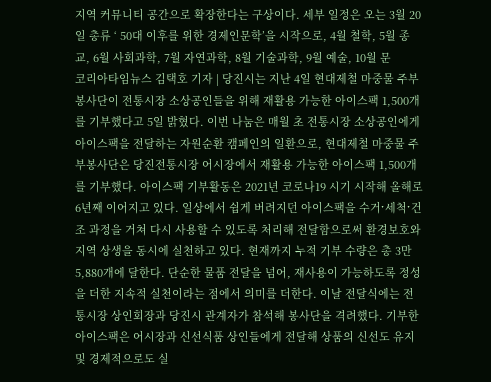지역 커뮤니티 공간으로 확장한다는 구상이다. 세부 일정은 오는 3월 20일 총류 ‘ 50대 이후를 위한 경제인문학’을 시작으로, 4월 철학, 5월 종교, 6월 사회과학, 7월 자연과학, 8월 기술과학, 9월 예술, 10월 문
코리아타임뉴스 김택호 기자 | 당진시는 지난 4일 현대제철 마중물 주부봉사단이 전통시장 소상공인들을 위해 재활용 가능한 아이스팩 1,500개를 기부했다고 5일 밝혔다. 이번 나눔은 매월 초 전통시장 소상공인에게 아이스팩을 전달하는 자원순환 캠페인의 일환으로, 현대제철 마중물 주부봉사단은 당진전통시장 어시장에서 재활용 가능한 아이스팩 1,500개를 기부했다. 아이스팩 기부활동은 2021년 코로나19 시기 시작해 올해로 6년째 이어지고 있다. 일상에서 쉽게 버려지던 아이스팩을 수거ˑ세척ˑ건조 과정을 거쳐 다시 사용할 수 있도록 처리해 전달함으로써 환경보호와 지역 상생을 동시에 실천하고 있다. 현재까지 누적 기부 수량은 총 3만 5,880개에 달한다. 단순한 물품 전달을 넘어, 재사용이 가능하도록 정성을 더한 지속적 실천이라는 점에서 의미를 더한다. 이날 전달식에는 전통시장 상인회장과 당진시 관계자가 참석해 봉사단을 격려했다. 기부한 아이스팩은 어시장과 신선식품 상인들에게 전달해 상품의 신선도 유지 및 경제적으로도 실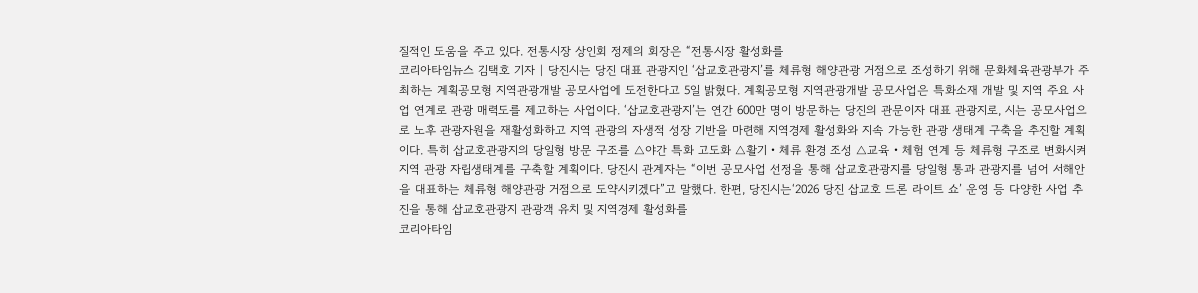질적인 도움을 주고 있다. 전통시장 상인회 정제의 회장은 “전통시장 활성화를
코리아타임뉴스 김택호 기자 | 당진시는 당진 대표 관광지인 ‘삽교호관광지’를 체류형 해양관광 거점으로 조성하기 위해 문화체육관광부가 주최하는 계획공모형 지역관광개발 공모사업에 도전한다고 5일 밝혔다. 계획공모형 지역관광개발 공모사업은 특화소재 개발 및 지역 주요 사업 연계로 관광 매력도를 제고하는 사업이다. ‘삽교호관광지’는 연간 600만 명이 방문하는 당진의 관문이자 대표 관광지로, 시는 공모사업으로 노후 관광자원을 재활성화하고 지역 관광의 자생적 성장 기반을 마련해 지역경제 활성화와 지속 가능한 관광 생태계 구축을 추진할 계획이다. 특히 삽교호관광지의 당일형 방문 구조를 △야간 특화 고도화 △활기‧체류 환경 조성 △교육‧체험 연계 등 체류형 구조로 변화시켜 지역 관광 자립생태계를 구축할 계획이다. 당진시 관계자는 “이번 공모사업 선정을 통해 삽교호관광지를 당일형 통과 관광지를 넘어 서해안을 대표하는 체류형 해양관광 거점으로 도약시키겠다”고 말했다. 한편, 당진시는‘2026 당진 삽교호 드론 라이트 쇼’ 운영 등 다양한 사업 추진을 통해 삽교호관광지 관광객 유치 및 지역경제 활성화를
코리아타임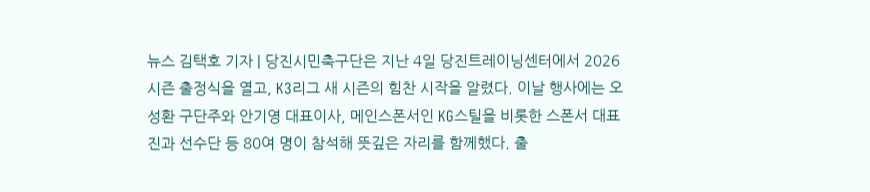뉴스 김택호 기자 | 당진시민축구단은 지난 4일 당진트레이닝센터에서 2026시즌 출정식을 열고, K3리그 새 시즌의 힘찬 시작을 알렸다. 이날 행사에는 오성환 구단주와 안기영 대표이사, 메인스폰서인 KG스틸을 비롯한 스폰서 대표진과 선수단 등 80여 명이 참석해 뜻깊은 자리를 함께했다. 출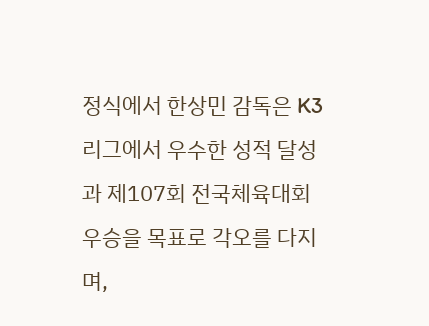정식에서 한상민 감독은 K3리그에서 우수한 성적 달성과 제107회 전국체육대회 우승을 목표로 각오를 다지며,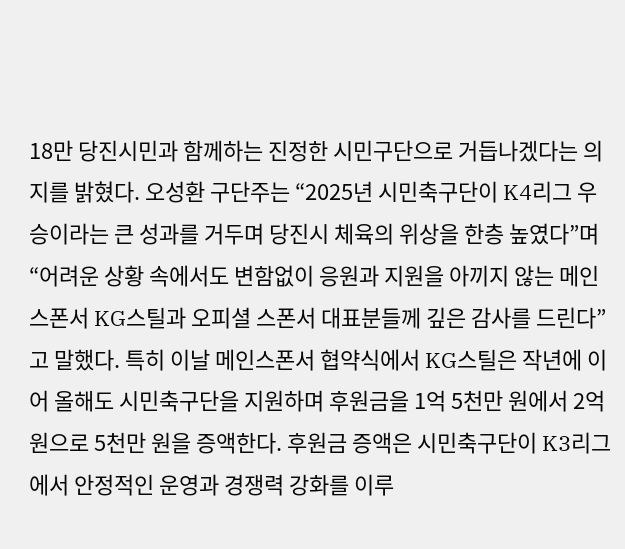18만 당진시민과 함께하는 진정한 시민구단으로 거듭나겠다는 의지를 밝혔다. 오성환 구단주는 “2025년 시민축구단이 K4리그 우승이라는 큰 성과를 거두며 당진시 체육의 위상을 한층 높였다”며 “어려운 상황 속에서도 변함없이 응원과 지원을 아끼지 않는 메인스폰서 KG스틸과 오피셜 스폰서 대표분들께 깊은 감사를 드린다”고 말했다. 특히 이날 메인스폰서 협약식에서 KG스틸은 작년에 이어 올해도 시민축구단을 지원하며 후원금을 1억 5천만 원에서 2억 원으로 5천만 원을 증액한다. 후원금 증액은 시민축구단이 K3리그에서 안정적인 운영과 경쟁력 강화를 이루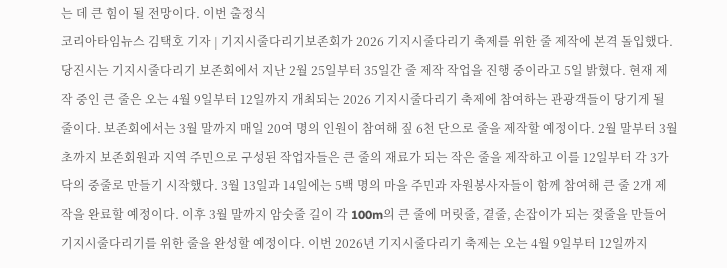는 데 큰 힘이 될 전망이다. 이번 출정식
코리아타임뉴스 김택호 기자 | 기지시줄다리기보존회가 2026 기지시줄다리기 축제를 위한 줄 제작에 본격 돌입했다. 당진시는 기지시줄다리기 보존회에서 지난 2월 25일부터 35일간 줄 제작 작업을 진행 중이라고 5일 밝혔다. 현재 제작 중인 큰 줄은 오는 4월 9일부터 12일까지 개최되는 2026 기지시줄다리기 축제에 참여하는 관광객들이 당기게 될 줄이다. 보존회에서는 3월 말까지 매일 20여 명의 인원이 참여해 짚 6천 단으로 줄을 제작할 예정이다. 2월 말부터 3월 초까지 보존회원과 지역 주민으로 구성된 작업자들은 큰 줄의 재료가 되는 작은 줄을 제작하고 이를 12일부터 각 3가닥의 중줄로 만들기 시작했다. 3월 13일과 14일에는 5백 명의 마을 주민과 자원봉사자들이 함께 참여해 큰 줄 2개 제작을 완료할 예정이다. 이후 3월 말까지 암숫줄 길이 각 100m의 큰 줄에 머릿줄, 곁줄, 손잡이가 되는 젖줄을 만들어 기지시줄다리기를 위한 줄을 완성할 예정이다. 이번 2026년 기지시줄다리기 축제는 오는 4월 9일부터 12일까지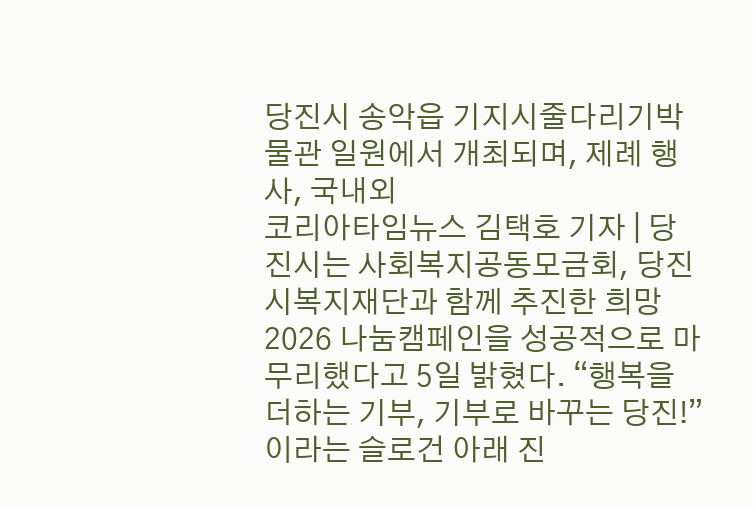당진시 송악읍 기지시줄다리기박물관 일원에서 개최되며, 제례 행사, 국내외
코리아타임뉴스 김택호 기자 | 당진시는 사회복지공동모금회, 당진시복지재단과 함께 추진한 희망 2026 나눔캠페인을 성공적으로 마무리했다고 5일 밝혔다. “행복을 더하는 기부, 기부로 바꾸는 당진!”이라는 슬로건 아래 진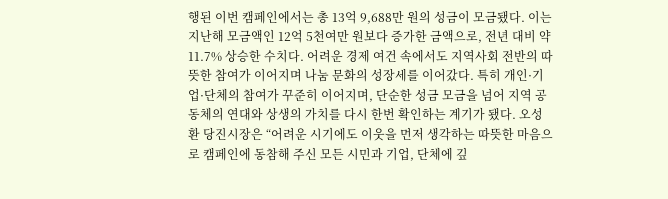행된 이번 캠페인에서는 총 13억 9,688만 원의 성금이 모금됐다. 이는 지난해 모금액인 12억 5천여만 원보다 증가한 금액으로, 전년 대비 약 11.7% 상승한 수치다. 어려운 경제 여건 속에서도 지역사회 전반의 따뜻한 참여가 이어지며 나눔 문화의 성장세를 이어갔다. 특히 개인·기업·단체의 참여가 꾸준히 이어지며, 단순한 성금 모금을 넘어 지역 공동체의 연대와 상생의 가치를 다시 한번 확인하는 계기가 됐다. 오성환 당진시장은 “어려운 시기에도 이웃을 먼저 생각하는 따뜻한 마음으로 캠페인에 동참해 주신 모든 시민과 기업, 단체에 깊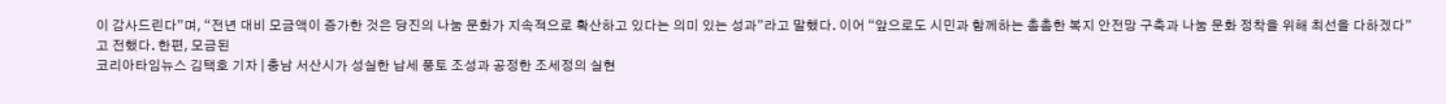이 감사드린다”며, “전년 대비 모금액이 증가한 것은 당진의 나눔 문화가 지속적으로 확산하고 있다는 의미 있는 성과”라고 말했다. 이어 “앞으로도 시민과 함께하는 촘촘한 복지 안전망 구축과 나눔 문화 정착을 위해 최선을 다하겠다”고 전했다. 한편, 모금된
코리아타임뉴스 김택호 기자 | 충남 서산시가 성실한 납세 풍토 조성과 공정한 조세정의 실현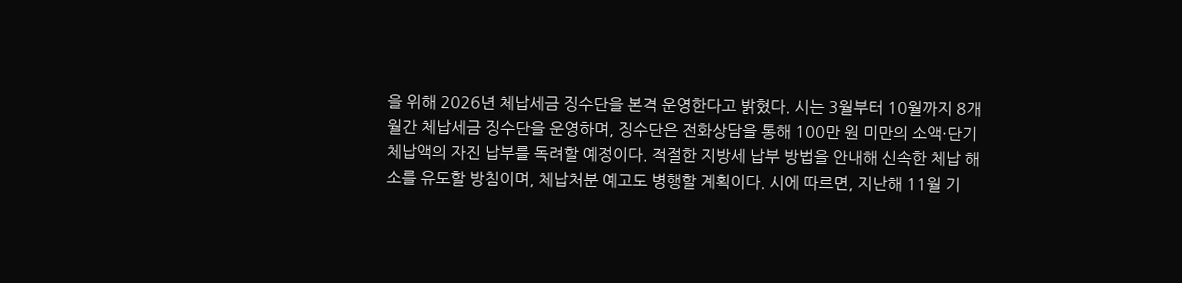을 위해 2026년 체납세금 징수단을 본격 운영한다고 밝혔다. 시는 3월부터 10월까지 8개월간 체납세금 징수단을 운영하며, 징수단은 전화상담을 통해 100만 원 미만의 소액·단기 체납액의 자진 납부를 독려할 예정이다. 적절한 지방세 납부 방법을 안내해 신속한 체납 해소를 유도할 방침이며, 체납처분 예고도 병행할 계획이다. 시에 따르면, 지난해 11월 기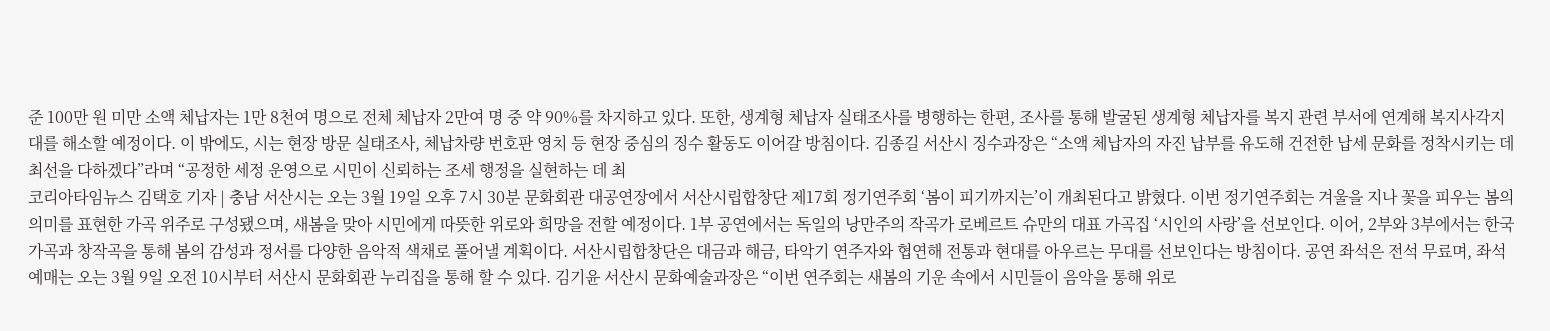준 100만 원 미만 소액 체납자는 1만 8천여 명으로 전체 체납자 2만여 명 중 약 90%를 차지하고 있다. 또한, 생계형 체납자 실태조사를 병행하는 한편, 조사를 통해 발굴된 생계형 체납자를 복지 관련 부서에 연계해 복지사각지대를 해소할 예정이다. 이 밖에도, 시는 현장 방문 실태조사, 체납차량 번호판 영치 등 현장 중심의 징수 활동도 이어갈 방침이다. 김종길 서산시 징수과장은 “소액 체납자의 자진 납부를 유도해 건전한 납세 문화를 정착시키는 데 최선을 다하겠다”라며 “공정한 세정 운영으로 시민이 신뢰하는 조세 행정을 실현하는 데 최
코리아타임뉴스 김택호 기자 | 충남 서산시는 오는 3월 19일 오후 7시 30분 문화회관 대공연장에서 서산시립합창단 제17회 정기연주회 ‘봄이 피기까지는’이 개최된다고 밝혔다. 이번 정기연주회는 겨울을 지나 꽃을 피우는 봄의 의미를 표현한 가곡 위주로 구성됐으며, 새봄을 맞아 시민에게 따뜻한 위로와 희망을 전할 예정이다. 1부 공연에서는 독일의 낭만주의 작곡가 로베르트 슈만의 대표 가곡집 ‘시인의 사랑’을 선보인다. 이어, 2부와 3부에서는 한국 가곡과 창작곡을 통해 봄의 감성과 정서를 다양한 음악적 색채로 풀어낼 계획이다. 서산시립합창단은 대금과 해금, 타악기 연주자와 협연해 전통과 현대를 아우르는 무대를 선보인다는 방침이다. 공연 좌석은 전석 무료며, 좌석 예매는 오는 3월 9일 오전 10시부터 서산시 문화회관 누리집을 통해 할 수 있다. 김기윤 서산시 문화예술과장은 “이번 연주회는 새봄의 기운 속에서 시민들이 음악을 통해 위로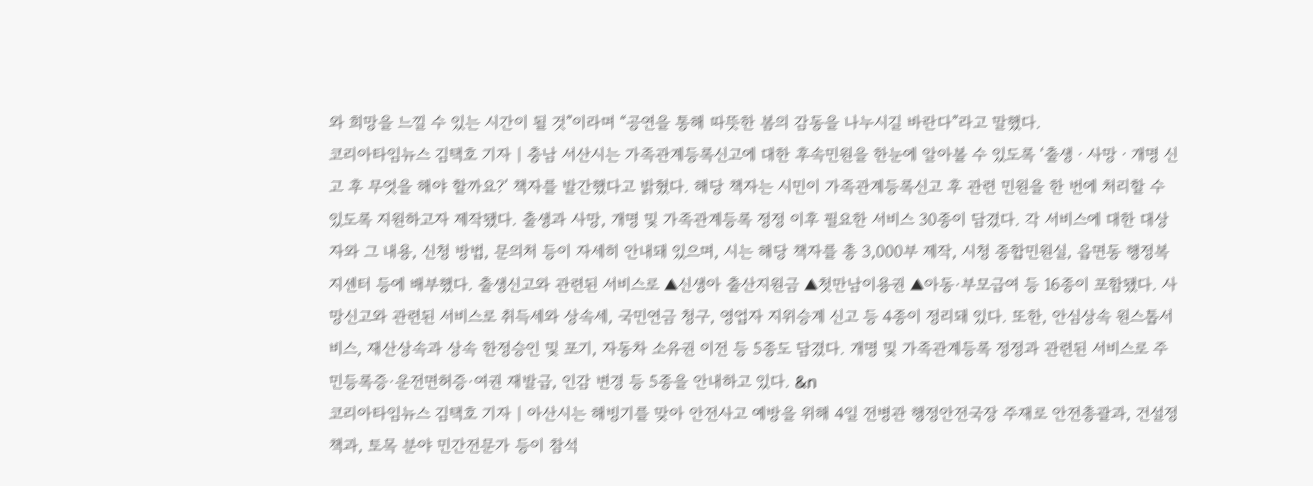와 희망을 느낄 수 있는 시간이 될 것”이라며 “공연을 통해 따뜻한 봄의 감동을 나누시길 바란다”라고 말했다.
코리아타임뉴스 김택호 기자 | 충남 서산시는 가족관계등록신고에 대한 후속민원을 한눈에 알아볼 수 있도록 ‘출생ㆍ사망ㆍ개명 신고 후 무엇을 해야 할까요?’ 책자를 발간했다고 밝혔다. 해당 책자는 시민이 가족관계등록신고 후 관련 민원을 한 번에 처리할 수 있도록 지원하고자 제작됐다. 출생과 사망, 개명 및 가족관계등록 정정 이후 필요한 서비스 30종이 담겼다. 각 서비스에 대한 대상자와 그 내용, 신청 방법, 문의처 등이 자세히 안내돼 있으며, 시는 해당 책자를 총 3,000부 제작, 시청 종합민원실, 읍면동 행정복지센터 등에 배부했다. 출생신고와 관련된 서비스로 ▲신생아 출산지원금 ▲첫만남이용권 ▲아동·부모급여 등 16종이 포함됐다. 사망신고와 관련된 서비스로 취득세와 상속세, 국민연금 청구, 영업자 지위승계 신고 등 4종이 정리돼 있다. 또한, 안심상속 원스톱서비스, 재산상속과 상속 한정승인 및 포기, 자동차 소유권 이전 등 5종도 담겼다. 개명 및 가족관계등록 정정과 관련된 서비스로 주민등록증·운전면허증·여권 재발급, 인감 변경 등 5종을 안내하고 있다. &n
코리아타임뉴스 김택호 기자 | 아산시는 해빙기를 맞아 안전사고 예방을 위해 4일 전병관 행정안전국장 주재로 안전총괄과, 건설정책과, 토목 분야 민간전문가 등이 참석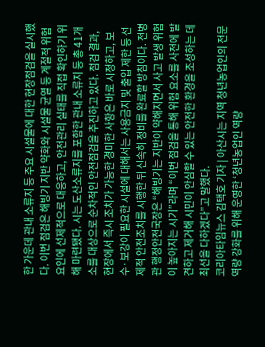한 가운데 관내 소류지 등 주요 시설물에 대한 현장점검을 실시했다. 이번 점검은 해빙기 지반 약화와 시설물 균열 등 계절적 위험 요인에 선제적으로 대응하고, 안전관리 실태를 직접 확인하기 위해 마련됐다. 시는 도산소류지를 포함한 관내 소류지 등 총 41개소를 대상으로 순차적인 안전점검을 추진하고 있다. 점검 결과, 현장에서 즉시 조치가 가능한 경미한 사항은 바로 시정하고, 보수·보강이 필요한 시설에 대해서는 사용금지 및 출입 제한 등 선제적 안전조치를 시행한 뒤 신속히 정비를 완료할 방침이다. 전병관 행정안전국장은 “해빙기는 지반이 약해지면서 사고 발생 위험이 높아지는 시기”라며 “이번 점검을 통해 위험 요소를 사전에 발견하고 제거해 시민이 안심할 수 있는 안전한 환경을 조성하는 데 최선을 다하겠다”고 말했다.
코리아타임뉴스 김택호 기자 | 아산시는 지역 청년농업인의 전문 역량 강화를 위해 운영한 ‘청년농업인 역량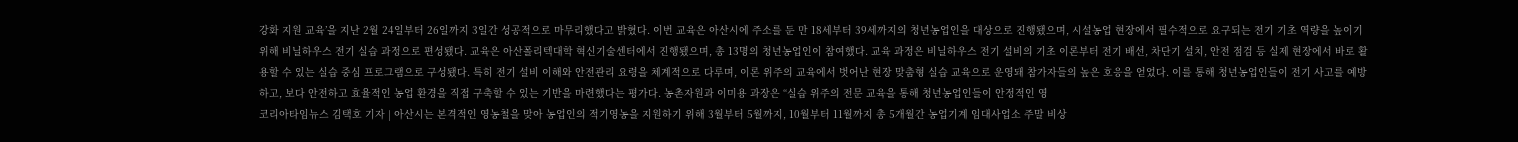강화 지원 교육’을 지난 2월 24일부터 26일까지 3일간 성공적으로 마무리했다고 밝혔다. 이번 교육은 아산시에 주소를 둔 만 18세부터 39세까지의 청년농업인을 대상으로 진행됐으며, 시설농업 현장에서 필수적으로 요구되는 전기 기초 역량을 높이기 위해 비닐하우스 전기 실습 과정으로 편성됐다. 교육은 아산폴리텍대학 혁신기술센터에서 진행됐으며, 총 13명의 청년농업인이 참여했다. 교육 과정은 비닐하우스 전기 설비의 기초 이론부터 전기 배선, 차단기 설치, 안전 점검 등 실제 현장에서 바로 활용할 수 있는 실습 중심 프로그램으로 구성됐다. 특히 전기 설비 이해와 안전관리 요령을 체계적으로 다루며, 이론 위주의 교육에서 벗어난 현장 맞춤형 실습 교육으로 운영돼 참가자들의 높은 호응을 얻었다. 이를 통해 청년농업인들이 전기 사고를 예방하고, 보다 안전하고 효율적인 농업 환경을 직접 구축할 수 있는 기반을 마련했다는 평가다. 농촌자원과 이미용 과장은 “실습 위주의 전문 교육을 통해 청년농업인들이 안정적인 영
코리아타임뉴스 김택호 기자 | 아산시는 본격적인 영농철을 맞아 농업인의 적기영농을 지원하기 위해 3월부터 5월까지, 10월부터 11월까지 총 5개월간 농업기계 임대사업소 주말 비상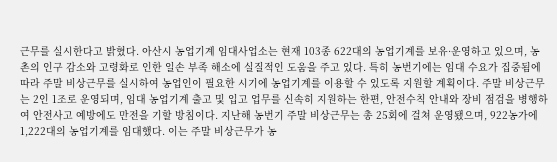근무를 실시한다고 밝혔다. 아산시 농업기계 임대사업소는 현재 103종 622대의 농업기계를 보유·운영하고 있으며, 농촌의 인구 감소와 고령화로 인한 일손 부족 해소에 실질적인 도움을 주고 있다. 특히 농번기에는 임대 수요가 집중됨에 따라 주말 비상근무를 실시하여 농업인이 필요한 시기에 농업기계를 이용할 수 있도록 지원할 계획이다. 주말 비상근무는 2인 1조로 운영되며, 임대 농업기계 출고 및 입고 업무를 신속히 지원하는 한편, 안전수칙 안내와 장비 점검을 병행하여 안전사고 예방에도 만전을 기할 방침이다. 지난해 농번기 주말 비상근무는 총 25회에 걸쳐 운영됐으며, 922농가에 1,222대의 농업기계를 임대했다. 이는 주말 비상근무가 농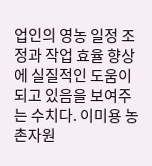업인의 영농 일정 조정과 작업 효율 향상에 실질적인 도움이 되고 있음을 보여주는 수치다. 이미용 농촌자원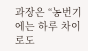과장은 “농번기에는 하루 차이로도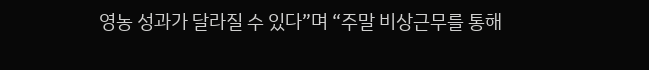영농 성과가 달라질 수 있다”며 “주말 비상근무를 통해